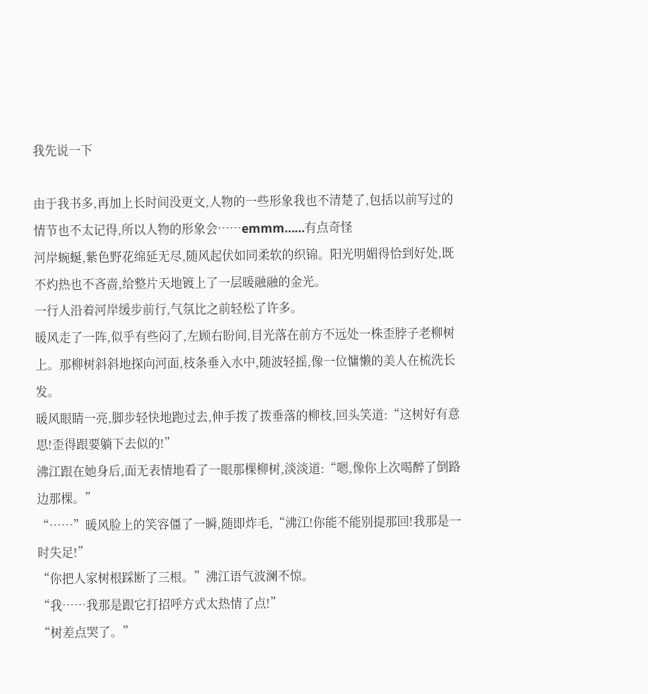我先说一下

由于我书多,再加上长时间没更文,人物的一些形象我也不清楚了,包括以前写过的情节也不太记得,所以人物的形象会……emmm……有点奇怪
河岸蜿蜒,紫色野花绵延无尽,随风起伏如同柔软的织锦。阳光明媚得恰到好处,既不灼热也不吝啬,给整片天地镀上了一层暖融融的金光。
一行人沿着河岸缓步前行,气氛比之前轻松了许多。
暖风走了一阵,似乎有些闷了,左顾右盼间,目光落在前方不远处一株歪脖子老柳树上。那柳树斜斜地探向河面,枝条垂入水中,随波轻摇,像一位慵懒的美人在梳洗长发。
暖风眼睛一亮,脚步轻快地跑过去,伸手拨了拨垂落的柳枝,回头笑道:“这树好有意思!歪得跟要躺下去似的!”
沸江跟在她身后,面无表情地看了一眼那棵柳树,淡淡道:“嗯,像你上次喝醉了倒路边那棵。”
“……”暖风脸上的笑容僵了一瞬,随即炸毛,“沸江!你能不能别提那回!我那是一时失足!”
“你把人家树根踩断了三根。”沸江语气波澜不惊。
“我……我那是跟它打招呼方式太热情了点!”
“树差点哭了。”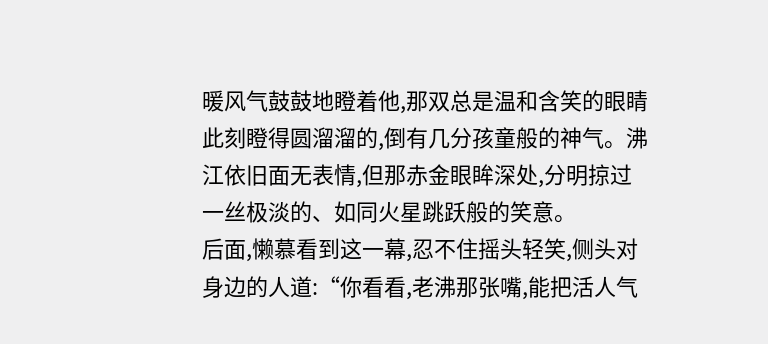暖风气鼓鼓地瞪着他,那双总是温和含笑的眼睛此刻瞪得圆溜溜的,倒有几分孩童般的神气。沸江依旧面无表情,但那赤金眼眸深处,分明掠过一丝极淡的、如同火星跳跃般的笑意。
后面,懒慕看到这一幕,忍不住摇头轻笑,侧头对身边的人道:“你看看,老沸那张嘴,能把活人气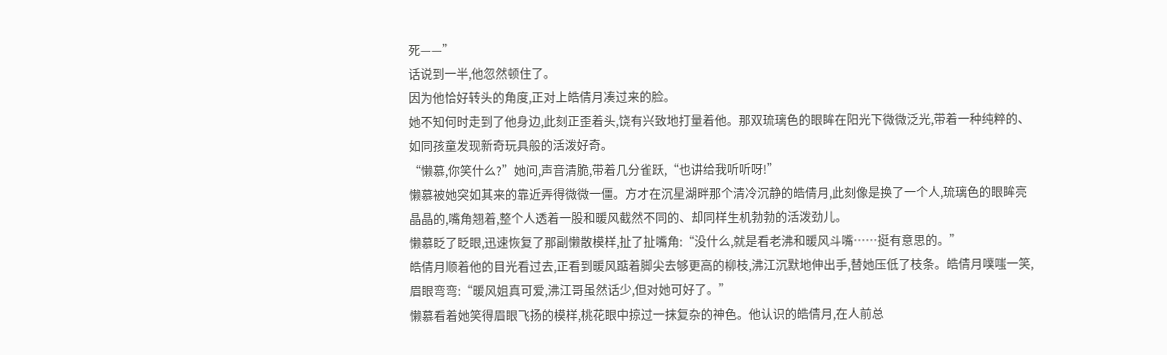死——”
话说到一半,他忽然顿住了。
因为他恰好转头的角度,正对上皓倩月凑过来的脸。
她不知何时走到了他身边,此刻正歪着头,饶有兴致地打量着他。那双琉璃色的眼眸在阳光下微微泛光,带着一种纯粹的、如同孩童发现新奇玩具般的活泼好奇。
“懒慕,你笑什么?”她问,声音清脆,带着几分雀跃,“也讲给我听听呀!”
懒慕被她突如其来的靠近弄得微微一僵。方才在沉星湖畔那个清冷沉静的皓倩月,此刻像是换了一个人,琉璃色的眼眸亮晶晶的,嘴角翘着,整个人透着一股和暖风截然不同的、却同样生机勃勃的活泼劲儿。
懒慕眨了眨眼,迅速恢复了那副懒散模样,扯了扯嘴角:“没什么,就是看老沸和暖风斗嘴……挺有意思的。”
皓倩月顺着他的目光看过去,正看到暖风踮着脚尖去够更高的柳枝,沸江沉默地伸出手,替她压低了枝条。皓倩月噗嗤一笑,眉眼弯弯:“暖风姐真可爱,沸江哥虽然话少,但对她可好了。”
懒慕看着她笑得眉眼飞扬的模样,桃花眼中掠过一抹复杂的神色。他认识的皓倩月,在人前总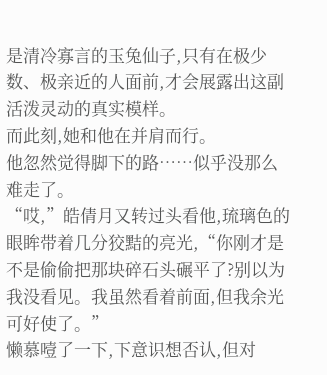是清冷寡言的玉兔仙子,只有在极少数、极亲近的人面前,才会展露出这副活泼灵动的真实模样。
而此刻,她和他在并肩而行。
他忽然觉得脚下的路……似乎没那么难走了。
“哎,”皓倩月又转过头看他,琉璃色的眼眸带着几分狡黠的亮光,“你刚才是不是偷偷把那块碎石头碾平了?别以为我没看见。我虽然看着前面,但我余光可好使了。”
懒慕噎了一下,下意识想否认,但对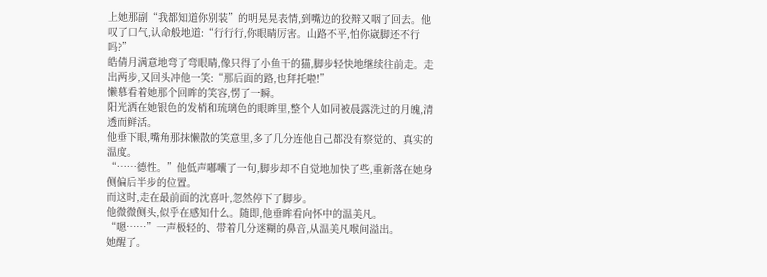上她那副“我都知道你别装”的明晃晃表情,到嘴边的狡辩又咽了回去。他叹了口气,认命般地道:“行行行,你眼睛厉害。山路不平,怕你崴脚还不行吗?”
皓倩月满意地弯了弯眼睛,像只得了小鱼干的猫,脚步轻快地继续往前走。走出两步,又回头冲他一笑:“那后面的路,也拜托啦!”
懒慕看着她那个回眸的笑容,愣了一瞬。
阳光洒在她银色的发梢和琉璃色的眼眸里,整个人如同被晨露洗过的月魄,清透而鲜活。
他垂下眼,嘴角那抹懒散的笑意里,多了几分连他自己都没有察觉的、真实的温度。
“……德性。”他低声嘟囔了一句,脚步却不自觉地加快了些,重新落在她身侧偏后半步的位置。
而这时,走在最前面的沈喜叶,忽然停下了脚步。
他微微侧头,似乎在感知什么。随即,他垂眸看向怀中的温美凡。
“嗯……”一声极轻的、带着几分迷糊的鼻音,从温美凡喉间溢出。
她醒了。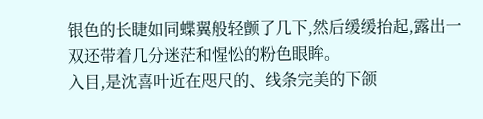银色的长睫如同蝶翼般轻颤了几下,然后缓缓抬起,露出一双还带着几分迷茫和惺忪的粉色眼眸。
入目,是沈喜叶近在咫尺的、线条完美的下颌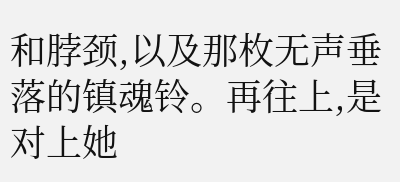和脖颈,以及那枚无声垂落的镇魂铃。再往上,是对上她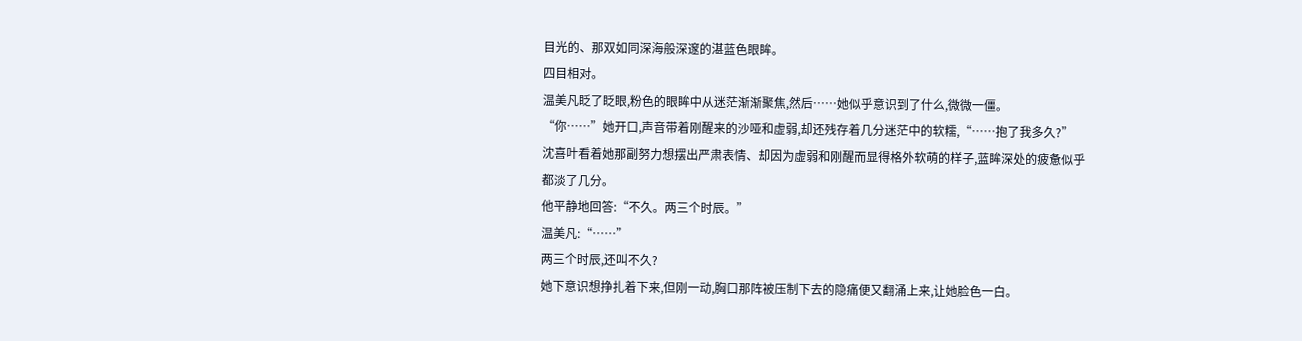目光的、那双如同深海般深邃的湛蓝色眼眸。
四目相对。
温美凡眨了眨眼,粉色的眼眸中从迷茫渐渐聚焦,然后……她似乎意识到了什么,微微一僵。
“你……”她开口,声音带着刚醒来的沙哑和虚弱,却还残存着几分迷茫中的软糯,“……抱了我多久?”
沈喜叶看着她那副努力想摆出严肃表情、却因为虚弱和刚醒而显得格外软萌的样子,蓝眸深处的疲惫似乎都淡了几分。
他平静地回答:“不久。两三个时辰。”
温美凡:“……”
两三个时辰,还叫不久?
她下意识想挣扎着下来,但刚一动,胸口那阵被压制下去的隐痛便又翻涌上来,让她脸色一白。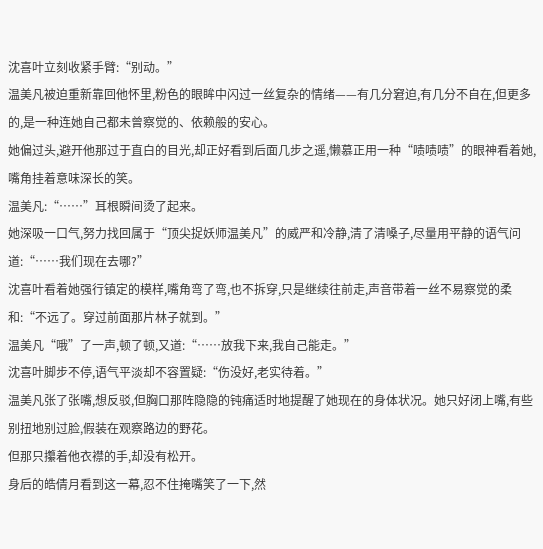沈喜叶立刻收紧手臂:“别动。”
温美凡被迫重新靠回他怀里,粉色的眼眸中闪过一丝复杂的情绪——有几分窘迫,有几分不自在,但更多的,是一种连她自己都未曾察觉的、依赖般的安心。
她偏过头,避开他那过于直白的目光,却正好看到后面几步之遥,懒慕正用一种“啧啧啧”的眼神看着她,嘴角挂着意味深长的笑。
温美凡:“……”耳根瞬间烫了起来。
她深吸一口气,努力找回属于“顶尖捉妖师温美凡”的威严和冷静,清了清嗓子,尽量用平静的语气问道:“……我们现在去哪?”
沈喜叶看着她强行镇定的模样,嘴角弯了弯,也不拆穿,只是继续往前走,声音带着一丝不易察觉的柔和:“不远了。穿过前面那片林子就到。”
温美凡“哦”了一声,顿了顿,又道:“……放我下来,我自己能走。”
沈喜叶脚步不停,语气平淡却不容置疑:“伤没好,老实待着。”
温美凡张了张嘴,想反驳,但胸口那阵隐隐的钝痛适时地提醒了她现在的身体状况。她只好闭上嘴,有些别扭地别过脸,假装在观察路边的野花。
但那只攥着他衣襟的手,却没有松开。
身后的皓倩月看到这一幕,忍不住掩嘴笑了一下,然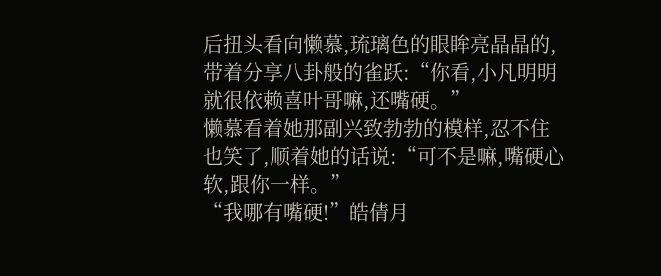后扭头看向懒慕,琉璃色的眼眸亮晶晶的,带着分享八卦般的雀跃:“你看,小凡明明就很依赖喜叶哥嘛,还嘴硬。”
懒慕看着她那副兴致勃勃的模样,忍不住也笑了,顺着她的话说:“可不是嘛,嘴硬心软,跟你一样。”
“我哪有嘴硬!”皓倩月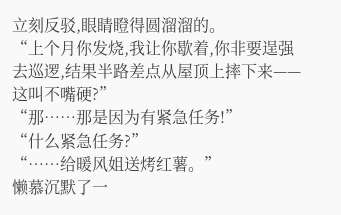立刻反驳,眼睛瞪得圆溜溜的。
“上个月你发烧,我让你歇着,你非要逞强去巡逻,结果半路差点从屋顶上摔下来——这叫不嘴硬?”
“那……那是因为有紧急任务!”
“什么紧急任务?”
“……给暖风姐送烤红薯。”
懒慕沉默了一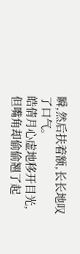瞬,然后扶着额,长长地叹了口气。
皓倩月心虚地移开目光,但嘴角却偷偷翘了起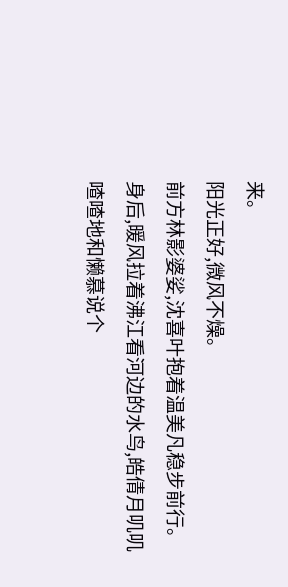来。
阳光正好,微风不燥。
前方林影婆娑,沈喜叶抱着温美凡稳步前行。身后,暖风拉着沸江看河边的水鸟,皓倩月叽叽喳喳地和懒慕说个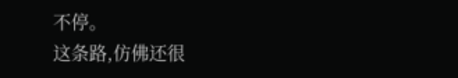不停。
这条路,仿佛还很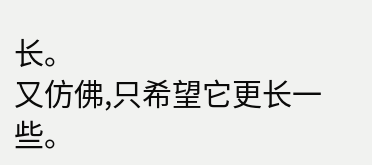长。
又仿佛,只希望它更长一些。